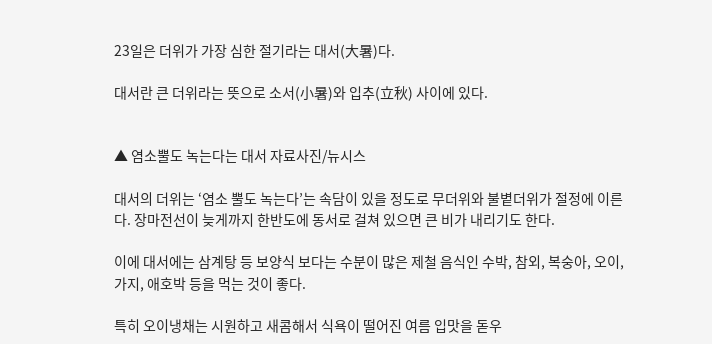23일은 더위가 가장 심한 절기라는 대서(大暑)다.

대서란 큰 더위라는 뜻으로 소서(小暑)와 입추(立秋) 사이에 있다.


▲ 염소뿔도 녹는다는 대서 자료사진/뉴시스

대서의 더위는 ‘염소 뿔도 녹는다’는 속담이 있을 정도로 무더위와 불볕더위가 절정에 이른다. 장마전선이 늦게까지 한반도에 동서로 걸쳐 있으면 큰 비가 내리기도 한다.

이에 대서에는 삼계탕 등 보양식 보다는 수분이 많은 제철 음식인 수박, 참외, 복숭아, 오이, 가지, 애호박 등을 먹는 것이 좋다.

특히 오이냉채는 시원하고 새콤해서 식욕이 떨어진 여름 입맛을 돋우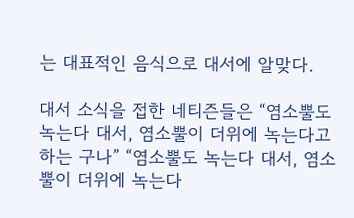는 대표적인 음식으로 대서에 알맞다.

대서 소식을 접한 네티즌들은 “염소뿔도 녹는다 대서, 염소뿔이 더위에 녹는다고 하는 구나” “염소뿔도 녹는다 대서, 염소뿔이 더위에 녹는다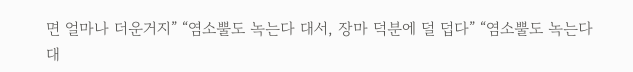면 얼마나 더운거지” “염소뿔도 녹는다 대서, 장마 덕분에 덜 덥다” “염소뿔도 녹는다 대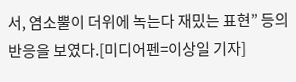서, 염소뿔이 더위에 녹는다 재밌는 표현” 등의 반응을 보였다.[미디어펜=이상일 기자]